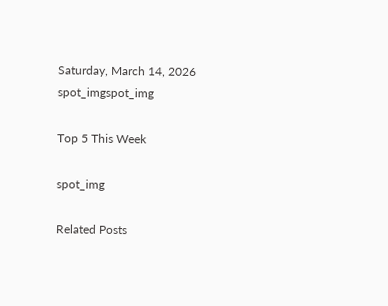Saturday, March 14, 2026
spot_imgspot_img

Top 5 This Week

spot_img

Related Posts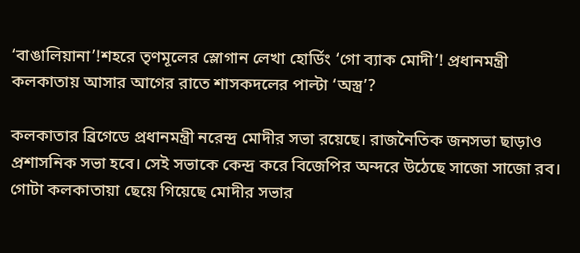‘বাঙালিয়ানা’!শহরে তৃণমূলের স্লোগান লেখা হোর্ডিং ‘গো ব্যাক মোদী’! প্রধানমন্ত্রী কলকাতায় আসার আগের রাতে শাসকদলের পাল্টা ‘অস্ত্র’?

কলকাতার ব্রিগেডে প্রধানমন্ত্রী নরেন্দ্র মোদীর সভা রয়েছে। রাজনৈতিক জনসভা ছাড়াও প্রশাসনিক সভা হবে। সেই সভাকে কেন্দ্র করে বিজেপির অন্দরে উঠেছে সাজো সাজো রব। গোটা কলকাতায়া ছেয়ে গিয়েছে মোদীর সভার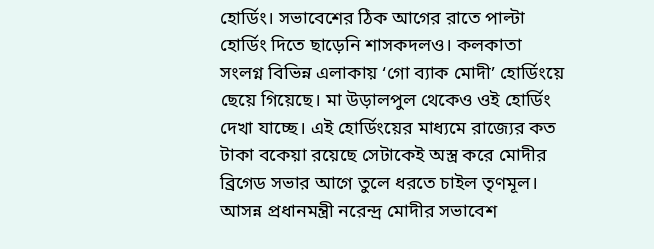হোর্ডিং। সভাবেশের ঠিক আগের রাতে পাল্টা হোর্ডিং দিতে ছাড়েনি শাসকদলও। কলকাতা সংলগ্ন বিভিন্ন এলাকায় ‘গো ব্যাক মোদী’ হোর্ডিংয়ে ছেয়ে গিয়েছে। মা উড়ালপুল থেকেও ওই হোর্ডিং দেখা যাচ্ছে। এই হোর্ডিংয়ের মাধ্যমে রাজ্যের কত টাকা বকেয়া রয়েছে সেটাকেই অস্ত্র করে মোদীর ব্রিগেড সভার আগে তুলে ধরতে চাইল তৃণমূল। আসন্ন প্রধানমন্ত্রী নরেন্দ্র মোদীর সভাবেশ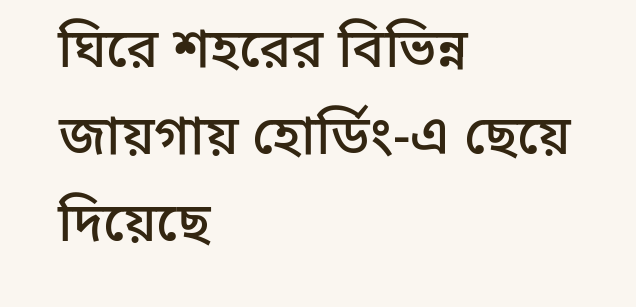ঘিরে শহরের বিভিন্ন জায়গায় হোর্ডিং-এ ছেয়ে দিয়েছে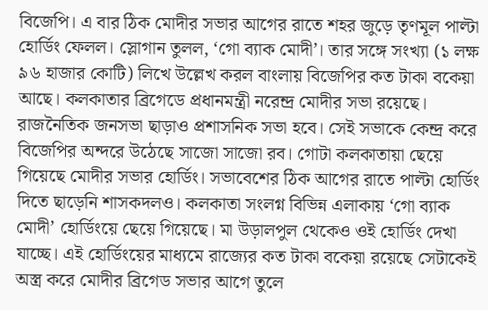বিজেপি। এ বার ঠিক মোদীর সভার আগের রাতে শহর জুড়ে তৃণমূল পাল্টা হোর্ডিং ফেলল। স্লোগান তুলল, ‘গো ব্যাক মোদী’। তার সঙ্গে সংখ্যা (১ লক্ষ ৯৬ হাজার কোটি) লিখে উল্লেখ করল বাংলায় বিজেপির কত টাকা বকেয়া আছে। কলকাতার ব্রিগেডে প্রধানমন্ত্রী নরেন্দ্র মোদীর সভা রয়েছে। রাজনৈতিক জনসভা ছাড়াও প্রশাসনিক সভা হবে। সেই সভাকে কেন্দ্র করে বিজেপির অন্দরে উঠেছে সাজো সাজো রব। গোটা কলকাতায়া ছেয়ে গিয়েছে মোদীর সভার হোর্ডিং। সভাবেশের ঠিক আগের রাতে পাল্টা হোর্ডিং দিতে ছাড়েনি শাসকদলও। কলকাতা সংলগ্ন বিভিন্ন এলাকায় ‘গো ব্যাক মোদী’ হোর্ডিংয়ে ছেয়ে গিয়েছে। মা উড়ালপুল থেকেও ওই হোর্ডিং দেখা যাচ্ছে। এই হোর্ডিংয়ের মাধ্যমে রাজ্যের কত টাকা বকেয়া রয়েছে সেটাকেই অস্ত্র করে মোদীর ব্রিগেড সভার আগে তুলে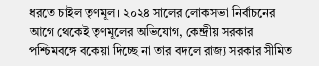ধরতে চাইল তৃণমূল। ২০২৪ সালের লোকসভা নির্বাচনের আগে থেকেই তৃণমূলের অভিযোগ, কেন্দ্রীয় সরকার পশ্চিমবঙ্গে বকেয়া দিচ্ছে না তার বদলে রাজ্য সরকার সীমিত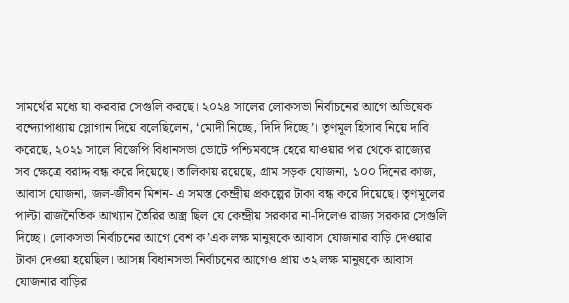সামর্থের মধ্যে যা করবার সেগুলি করছে। ২০২৪ সালের লোকসভা নির্বাচনের আগে অভিষেক বন্দ্যোপাধ্যায় স্লোগান দিয়ে বলেছিলেন, ‘মোদী নিচ্ছে, দিদি দিচ্ছে’। তৃণমূল হিসাব নিয়ে দাবি করেছে, ২০২১ সালে বিজেপি বিধানসভা ভোটে পশ্চিমবঙ্গে হেরে যাওয়ার পর থেকে রাজ্যের সব ক্ষেত্রে বরাদ্দ বন্ধ করে দিয়েছে। তালিকায় রয়েছে, গ্রাম সড়ক যোজনা, ১০০ দিনের কাজ, আবাস যোজনা, জল-জীবন মিশন- এ সমস্ত কেন্দ্রীয় প্রকল্পের টাকা বন্ধ করে দিয়েছে। তৃণমূলের পাল্টা রাজনৈতিক আখ্যান তৈরির অস্ত্র ছিল যে কেন্দ্রীয় সরকার না-দিলেও রাজ্য সরকার সেগুলি দিচ্ছে। লোকসভা নির্বাচনের আগে বেশ ক’এক লক্ষ মানুষকে আবাস যোজনার বাড়ি দেওয়ার টাকা দেওয়া হয়েছিল। আসন্ন বিধানসভা নির্বাচনের আগেও প্রায় ৩২ লক্ষ মানুষকে আবাস যোজনার বাড়ির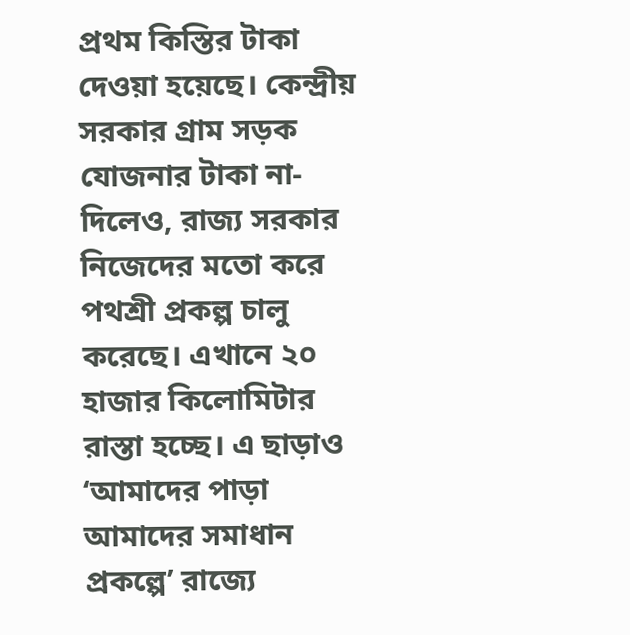প্রথম কিস্তির টাকা দেওয়া হয়েছে। কেন্দ্রীয় সরকার গ্রাম সড়ক যোজনার টাকা না-দিলেও, রাজ্য সরকার নিজেদের মতো করে পথশ্রী প্রকল্প চালু করেছে। এখানে ২০ হাজার কিলোমিটার রাস্তা হচ্ছে। এ ছাড়াও ‘আমাদের পাড়া আমাদের সমাধান প্রকল্পে’ রাজ্যে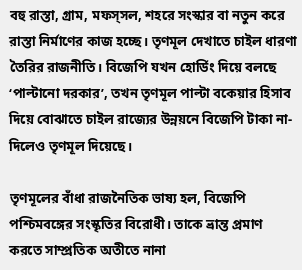বহু রাস্তা, গ্রাম, মফস্‌সল, শহরে সংস্কার বা নতুন করে রাস্তা নির্মাণের কাজ হচ্ছে। তৃণমূল দেখাতে চাইল ধারণা তৈরির রাজনীতি। বিজেপি যখন হোর্ডিং দিয়ে বলছে ‘পাল্টানো দরকার’, তখন তৃণমূল পাল্টা বকেয়ার হিসাব দিয়ে বোঝাতে চাইল রাজ্যের উন্নয়নে বিজেপি টাকা না-দিলেও তৃণমূল দিয়েছে।

তৃণমূলের বাঁধা রাজনৈতিক ভাষ্য হল, বিজেপি পশ্চিমবঙ্গের স‌ংস্কৃতির বিরোধী। তাকে ভ্রান্ত প্রমাণ করতে সাম্প্রতিক অতীতে নানা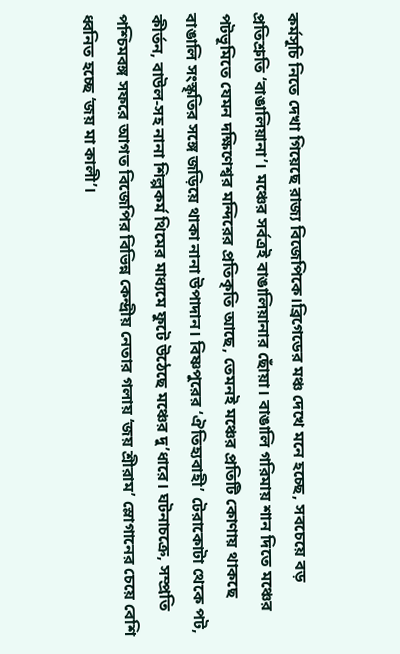কর্মসূচি নিতে দেখা গিয়েছে রাজ্য বিজেপিকে।ব্রিগেডের মঞ্চ দেখে মনে হচ্ছে, সবচেয়ে বড় প্রতিশ্রুতি ‘বাঙালিয়ানা’। মঞ্চের সর্বত্রই বাঙালিয়ানার ছোঁয়া। বাঙালি গরিমায় শান দিতে মঞ্চের পটভূমিতে যেমন দক্ষিণেশ্বর মন্দিরের প্রতিকৃতি আছে, তেমনই মঞ্চের প্রতিটি কোণায় থাকছে বাঙালি সংস্কৃতির সঙ্গে জড়িয়ে থাকা নানা উপাদান। বিষ্ণপুরের ‘ঐতিহ্যবাহী’ টেরাকোটা থেকে পট, কীর্তন, বাউল-সহ নানা শিল্পকর্ম থিমের মাধ্যমে ফুটে উঠেছে মঞ্চের দু’ধারে। ঘটনাচক্রে, সম্প্রতি পশ্চিমবঙ্গ সফরে আগত বিজেপির বিভিন্ন কেন্দ্রীয় নেতার গলায় ‘জয় শ্রীরাম’ স্লোগানের চেয়ে বেশি ধ্বনিত হচ্ছে ‘জয় মা কালী’।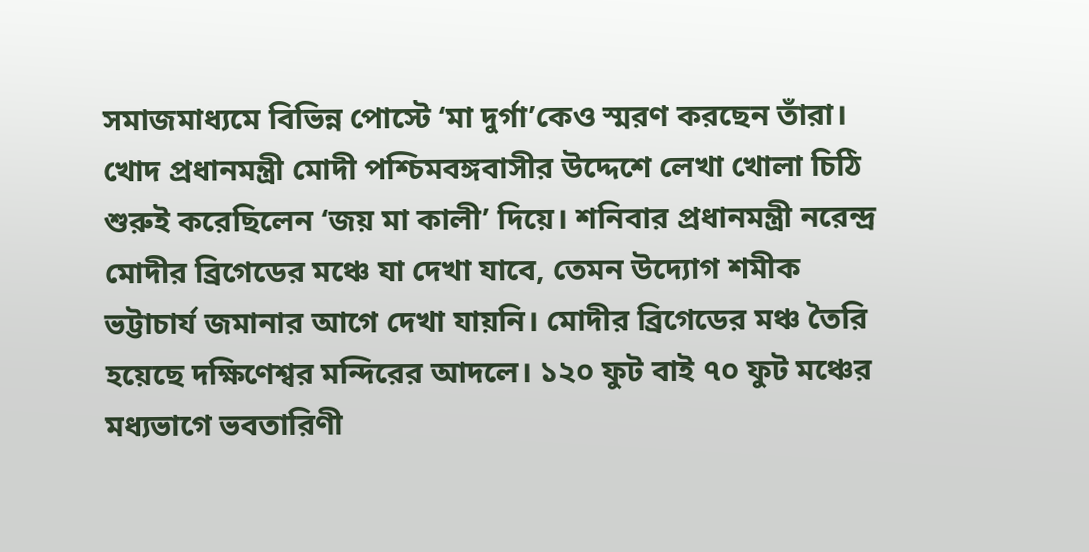সমাজমাধ্যমে বিভিন্ন পোস্টে ‘মা দুর্গা’কেও স্মরণ করছেন তাঁরা। খোদ প্রধানমন্ত্রী মোদী পশ্চিমবঙ্গবাসীর উদ্দেশে লেখা খোলা চিঠি শুরুই করেছিলেন ‘জয় মা কালী’ দিয়ে। শনিবার প্রধানমন্ত্রী নরেন্দ্র মোদীর ব্রিগেডের মঞ্চে যা দেখা যাবে, তেমন উদ্যোগ শমীক ভট্টাচার্য জমানার আগে দেখা যায়নি। মোদীর ব্রিগেডের মঞ্চ তৈরি হয়েছে দক্ষিণেশ্বর মন্দিরের আদলে। ১২০ ফুট বাই ৭০ ফুট মঞ্চের মধ্যভাগে ভবতারিণী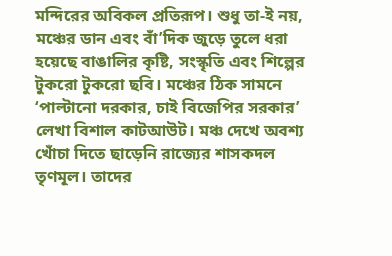মন্দিরের অবিকল প্রতিরূপ। শুধু তা-ই নয়, মঞ্চের ডান এবং বাঁ’দিক জুড়ে তুলে ধরা হয়েছে বাঙালির কৃষ্টি, সংস্কৃতি এবং শিল্পের টুকরো টুকরো ছবি। মঞ্চের ঠিক সামনে ‘পাল্টানো দরকার, চাই বিজেপির সরকার’ লেখা বিশাল কাটআউট। মঞ্চ দেখে অবশ্য খোঁচা দিতে ছাড়েনি রাজ্যের শাসকদল তৃণমূল। তাদের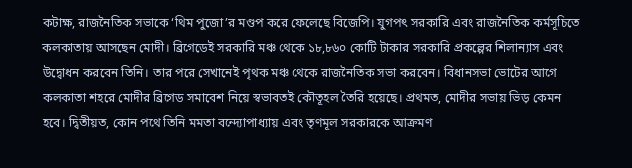কটাক্ষ, রাজনৈতিক সভাকে ‘থিম পুজো’র মণ্ডপ করে ফেলেছে বিজেপি। যুগপৎ সরকারি এবং রাজনৈতিক কর্মসূচিতে কলকাতায় আসছেন মোদী। ব্রিগেডেই সরকারি মঞ্চ থেকে ১৮,৮৬০ কোটি টাকার সরকারি প্রকল্পের শিলান্যাস এবং উদ্বোধন করবেন তিনি। তার পরে সেখানেই পৃথক মঞ্চ থেকে রাজনৈতিক সভা করবেন। বিধানসভা ভোটের আগে কলকাতা শহরে মোদীর ব্রিগেড সমাবেশ নিয়ে স্বভাবতই কৌতূহল তৈরি হয়েছে। প্রথমত, মোদীর সভায় ভিড় কেমন হবে। দ্বিতীয়ত, কোন পথে তিনি মমতা বন্দ্যোপাধ্যায় এবং তৃণমূল সরকারকে আক্রমণ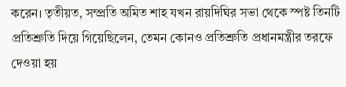করেন। তৃতীয়ত, সম্প্রতি অমিত শাহ যখন রায়দিঘির সভা থেকে স্পষ্ট তিনটি প্রতিশ্রুতি দিয়ে গিয়েছিলেন, তেমন কোনও প্রতিশ্রুতি প্রধানমন্ত্রীর তরফে দেওয়া হয়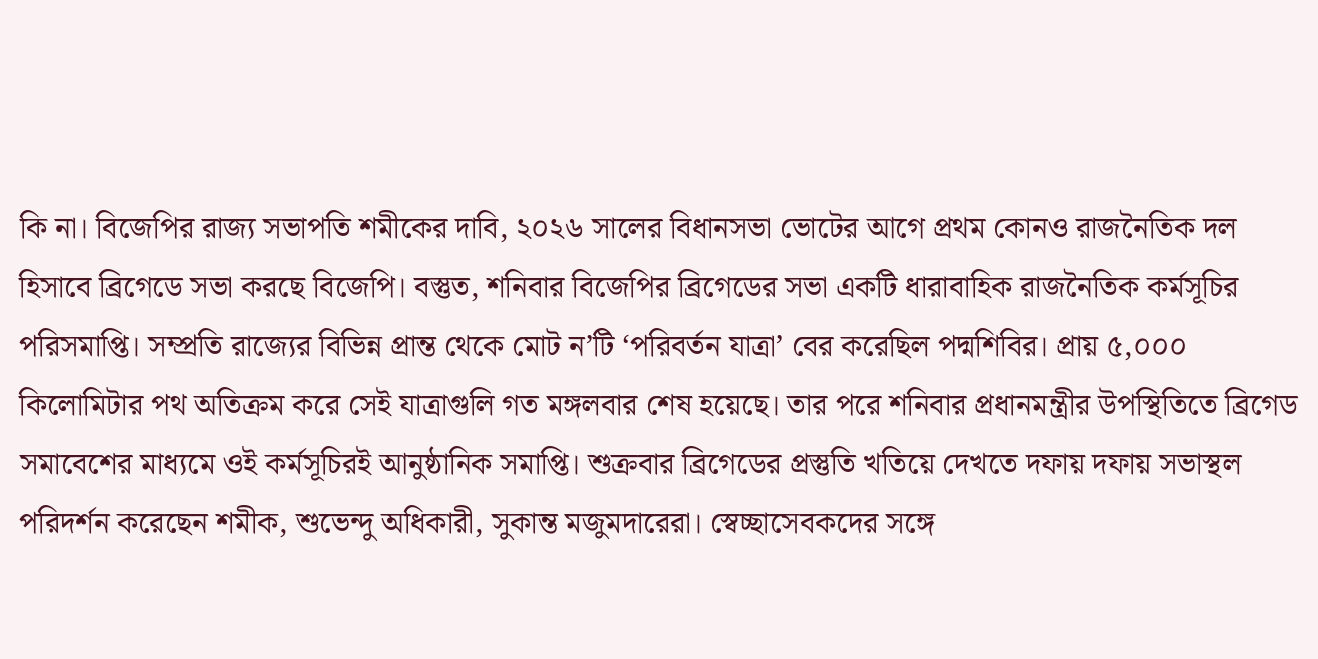কি না। বিজেপির রাজ্য সভাপতি শমীকের দাবি, ২০২৬ সালের বিধানসভা ভোটের আগে প্রথম কোনও রাজনৈতিক দল হিসাবে ব্রিগেডে সভা করছে বিজেপি। বস্তুত, শনিবার বিজেপির ব্রিগেডের সভা একটি ধারাবাহিক রাজনৈতিক কর্মসূচির পরিসমাপ্তি। সম্প্রতি রাজ্যের বিভিন্ন প্রান্ত থেকে মোট ন’টি ‘পরিবর্তন যাত্রা’ বের করেছিল পদ্মশিবির। প্রায় ৫,০০০ কিলোমিটার পথ অতিক্রম করে সেই যাত্রাগুলি গত মঙ্গলবার শেষ হয়েছে। তার পরে শনিবার প্রধানমন্ত্রীর উপস্থিতিতে ব্রিগেড সমাবেশের মাধ্যমে ওই কর্মসূচিরই আনুষ্ঠানিক সমাপ্তি। শুক্রবার ব্রিগেডের প্রস্তুতি খতিয়ে দেখতে দফায় দফায় সভাস্থল পরিদর্শন করেছেন শমীক, শুভেন্দু অধিকারী, সুকান্ত মজুমদারেরা। স্বেচ্ছাসেবকদের সঙ্গে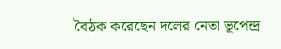বৈঠক করেছেন দলের নেতা ভূপেন্দ্র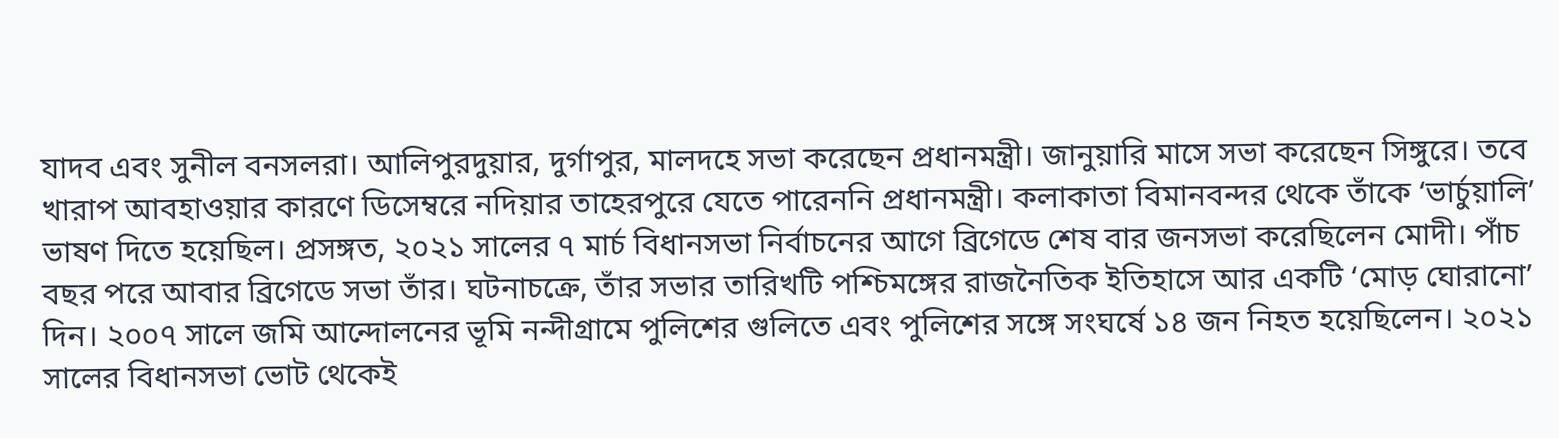যাদব এবং সুনীল বনসলরা। আলিপুরদুয়ার, দুর্গাপুর, মালদহে সভা করেছেন প্রধানমন্ত্রী। জানুয়ারি মাসে সভা করেছেন সিঙ্গুরে। তবে খারাপ আবহাওয়ার কারণে ডিসেম্বরে নদিয়ার তাহেরপুরে যেতে পারেননি প্রধানমন্ত্রী। কলাকাতা বিমানবন্দর থেকে তাঁকে ‘ভার্চুয়ালি’ ভাষণ দিতে হয়েছিল। প্রসঙ্গত, ২০২১ সালের ৭ মার্চ বিধানসভা নির্বাচনের আগে ব্রিগেডে শেষ বার জনসভা করেছিলেন মোদী। পাঁচ বছর পরে আবার ব্রিগেডে সভা তাঁর। ঘটনাচক্রে, তাঁর সভার তারিখটি পশ্চিমঙ্গের রাজনৈতিক ইতিহাসে আর একটি ‘মোড় ঘোরানো’ দিন। ২০০৭ সালে জমি আন্দোলনের ভূমি নন্দীগ্রামে পুলিশের গুলিতে এবং পুলিশের সঙ্গে সংঘর্ষে ১৪ জন নিহত হয়েছিলেন। ২০২১ সালের বিধানসভা ভোট থেকেই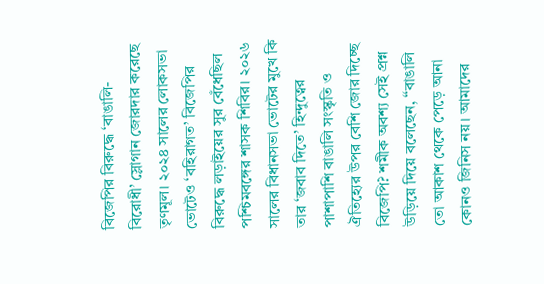বিজেপির বিরুদ্ধে ‘বাঙালি-বিরোধী’ স্লোগান জোরদার করেছে তৃণমূল। ২০২৪ সালের লোকসভা ভোটেও ‘বহিরাগত’ বিজেপির বিরুদ্ধে লড়াইয়ের সুর বেঁধেছিল পশ্চিমবঙ্গের শাসক শিবির। ২০২৬ সালের বিধানসভা ভোটের মুখে কি তার ‘জবাব দিতে’ হিন্দুত্বের পাশাপাশি বাঙালি সংস্কৃতি ও ঐতিহ্যের উপর বেশি জোর দিচ্ছে বিজেপি? শমীক অবশ্য সেই প্রশ্ন উড়িয়ে দিয়ে বলেছেন, ‘‘বাঙালি তো আকাশ থেকে পেড়ে আনা কোনও জিনিস নয়। আমাদের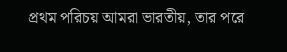প্রথম পরিচয় আমরা ভারতীয়, তার পরে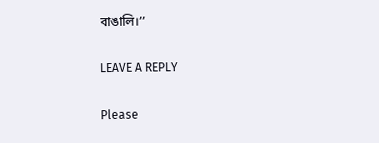বাঙালি।’’

LEAVE A REPLY

Please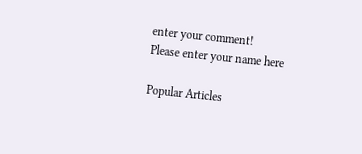enter your comment!
Please enter your name here

Popular Articles